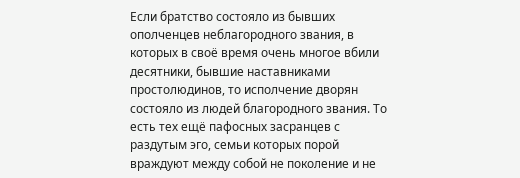Если братство состояло из бывших ополченцев неблагородного звания, в которых в своё время очень многое вбили десятники, бывшие наставниками простолюдинов, то исполчение дворян состояло из людей благородного звания. То есть тех ещё пафосных засранцев с раздутым эго, семьи которых порой враждуют между собой не поколение и не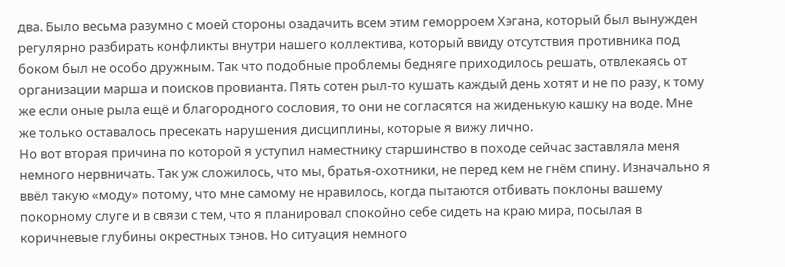два. Было весьма разумно с моей стороны озадачить всем этим геморроем Хэгана, который был вынужден регулярно разбирать конфликты внутри нашего коллектива, который ввиду отсутствия противника под боком был не особо дружным. Так что подобные проблемы бедняге приходилось решать, отвлекаясь от организации марша и поисков провианта. Пять сотен рыл-то кушать каждый день хотят и не по разу, к тому же если оные рыла ещё и благородного сословия, то они не согласятся на жиденькую кашку на воде. Мне же только оставалось пресекать нарушения дисциплины, которые я вижу лично.
Но вот вторая причина по которой я уступил наместнику старшинство в походе сейчас заставляла меня немного нервничать. Так уж сложилось, что мы, братья-охотники, не перед кем не гнём спину. Изначально я ввёл такую «моду» потому, что мне самому не нравилось, когда пытаются отбивать поклоны вашему покорному слуге и в связи с тем, что я планировал спокойно себе сидеть на краю мира, посылая в коричневые глубины окрестных тэнов. Но ситуация немного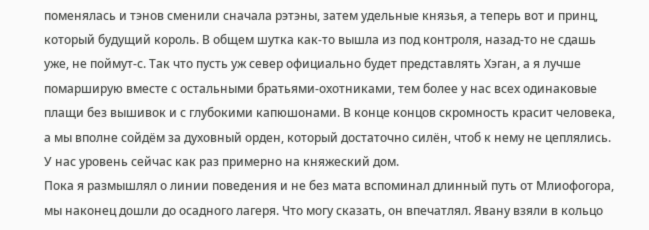поменялась и тэнов сменили сначала рэтэны, затем удельные князья, а теперь вот и принц, который будущий король. В общем шутка как-то вышла из под контроля, назад-то не сдашь уже, не поймут-с. Так что пусть уж север официально будет представлять Хэган, а я лучше помарширую вместе с остальными братьями-охотниками, тем более у нас всех одинаковые плащи без вышивок и с глубокими капюшонами. В конце концов скромность красит человека, а мы вполне сойдём за духовный орден, который достаточно силён, чтоб к нему не цеплялись. У нас уровень сейчас как раз примерно на княжеский дом.
Пока я размышлял о линии поведения и не без мата вспоминал длинный путь от Млиофогора, мы наконец дошли до осадного лагеря. Что могу сказать, он впечатлял. Явану взяли в кольцо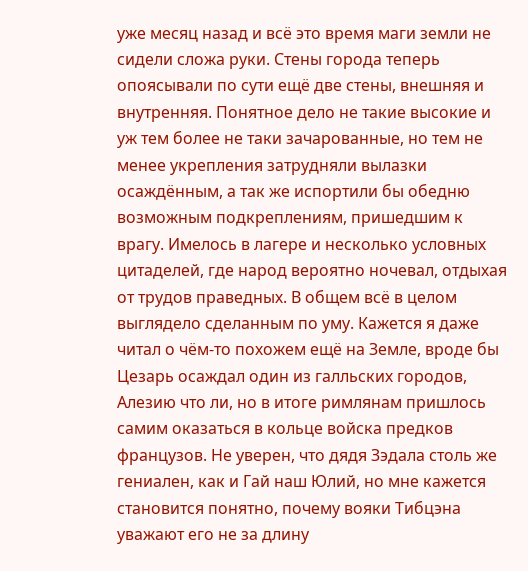уже месяц назад и всё это время маги земли не сидели сложа руки. Стены города теперь опоясывали по сути ещё две стены, внешняя и внутренняя. Понятное дело не такие высокие и уж тем более не таки зачарованные, но тем не менее укрепления затрудняли вылазки осаждённым, а так же испортили бы обедню возможным подкреплениям, пришедшим к врагу. Имелось в лагере и несколько условных цитаделей, где народ вероятно ночевал, отдыхая от трудов праведных. В общем всё в целом выглядело сделанным по уму. Кажется я даже читал о чём-то похожем ещё на Земле, вроде бы Цезарь осаждал один из галльских городов, Алезию что ли, но в итоге римлянам пришлось самим оказаться в кольце войска предков французов. Не уверен, что дядя Зэдала столь же гениален, как и Гай наш Юлий, но мне кажется становится понятно, почему вояки Тибцэна уважают его не за длину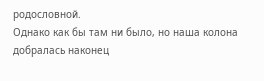родословной.
Однако как бы там ни было, но наша колона добралась наконец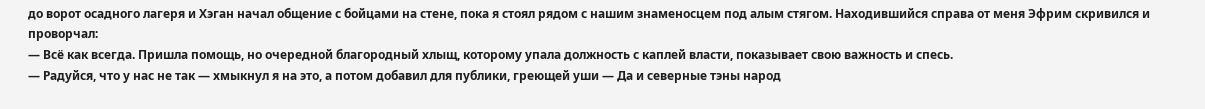до ворот осадного лагеря и Хэган начал общение с бойцами на стене, пока я стоял рядом с нашим знаменосцем под алым стягом. Находившийся справа от меня Эфрим скривился и проворчал:
— Всё как всегда. Пришла помощь, но очередной благородный хлыщ, которому упала должность с каплей власти, показывает свою важность и спесь.
— Радуйся, что у нас не так — хмыкнул я на это, а потом добавил для публики, греющей уши — Да и северные тэны народ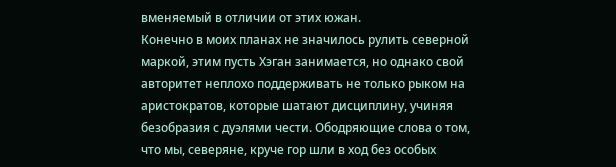вменяемый в отличии от этих южан.
Конечно в моих планах не значилось рулить северной маркой, этим пусть Хэган занимается, но однако свой авторитет неплохо поддерживать не только рыком на аристократов, которые шатают дисциплину, учиняя безобразия с дуэлями чести. Ободряющие слова о том, что мы, северяне, круче гор шли в ход без особых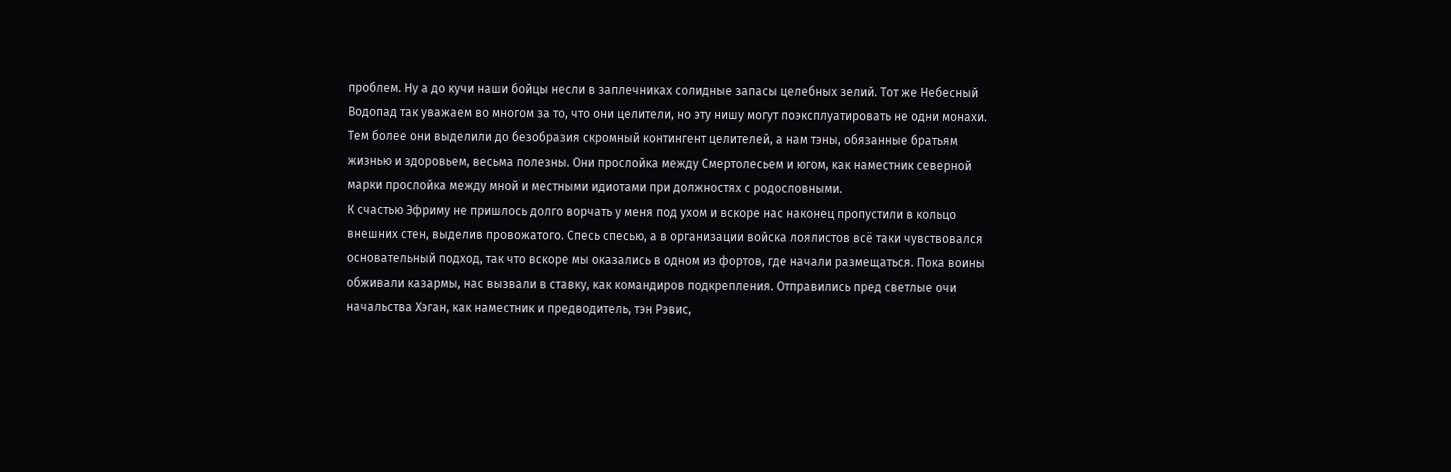проблем. Ну а до кучи наши бойцы несли в заплечниках солидные запасы целебных зелий. Тот же Небесный Водопад так уважаем во многом за то, что они целители, но эту нишу могут поэксплуатировать не одни монахи. Тем более они выделили до безобразия скромный контингент целителей, а нам тэны, обязанные братьям жизнью и здоровьем, весьма полезны. Они прослойка между Смертолесьем и югом, как наместник северной марки прослойка между мной и местными идиотами при должностях с родословными.
К счастью Эфриму не пришлось долго ворчать у меня под ухом и вскоре нас наконец пропустили в кольцо внешних стен, выделив провожатого. Спесь спесью, а в организации войска лоялистов всё таки чувствовался основательный подход, так что вскоре мы оказались в одном из фортов, где начали размещаться. Пока воины обживали казармы, нас вызвали в ставку, как командиров подкрепления. Отправились пред светлые очи начальства Хэган, как наместник и предводитель, тэн Рэвис,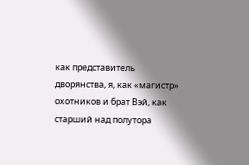как представитель дворянства, я, как «магистр» охотников и брат Вэй, как старший над полутора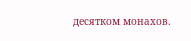десятком монахов.